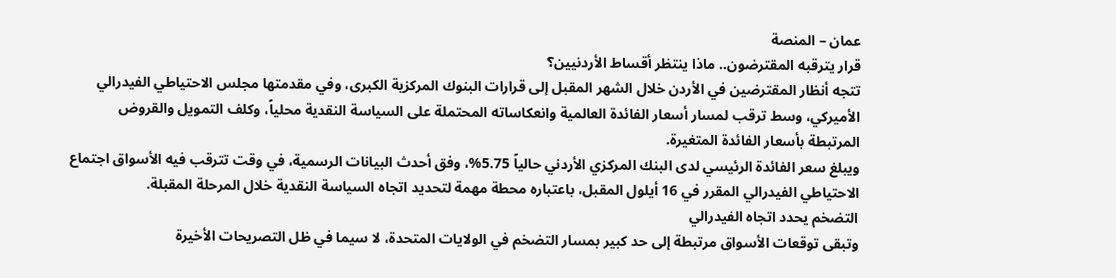عمان – المنصة
قرار يترقبه المقترضون.. ماذا ينتظر أقساط الأردنيين؟
تتجه أنظار المقترضين في الأردن خلال الشهر المقبل إلى قرارات البنوك المركزية الكبرى، وفي مقدمتها مجلس الاحتياطي الفيدرالي الأميركي، وسط ترقب لمسار أسعار الفائدة العالمية وانعكاساته المحتملة على السياسة النقدية محلياً، وكلف التمويل والقروض المرتبطة بأسعار الفائدة المتغيرة.
ويبلغ سعر الفائدة الرئيسي لدى البنك المركزي الأردني حالياً 5.75%، وفق أحدث البيانات الرسمية، في وقت تترقب فيه الأسواق اجتماع الاحتياطي الفيدرالي المقرر في 16 أيلول المقبل، باعتباره محطة مهمة لتحديد اتجاه السياسة النقدية خلال المرحلة المقبلة.
التضخم يحدد اتجاه الفيدرالي
وتبقى توقعات الأسواق مرتبطة إلى حد كبير بمسار التضخم في الولايات المتحدة، لا سيما في ظل التصريحات الأخيرة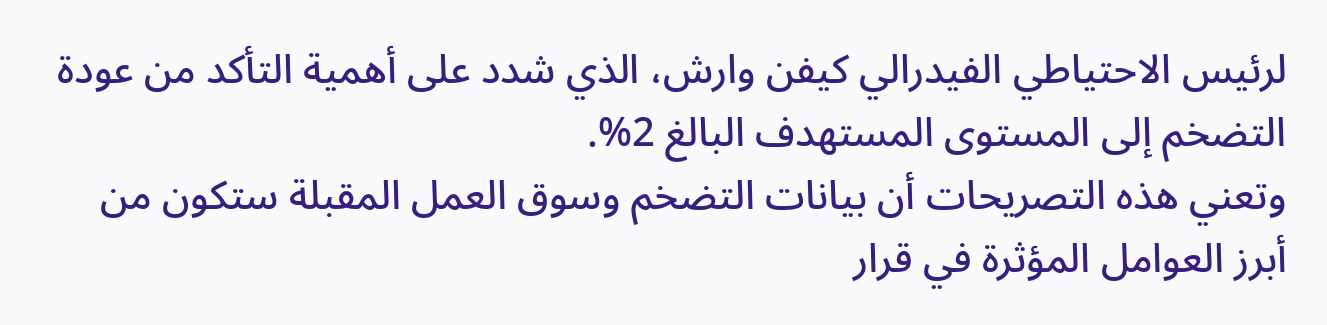لرئيس الاحتياطي الفيدرالي كيفن وارش، الذي شدد على أهمية التأكد من عودة التضخم إلى المستوى المستهدف البالغ 2%.
وتعني هذه التصريحات أن بيانات التضخم وسوق العمل المقبلة ستكون من أبرز العوامل المؤثرة في قرار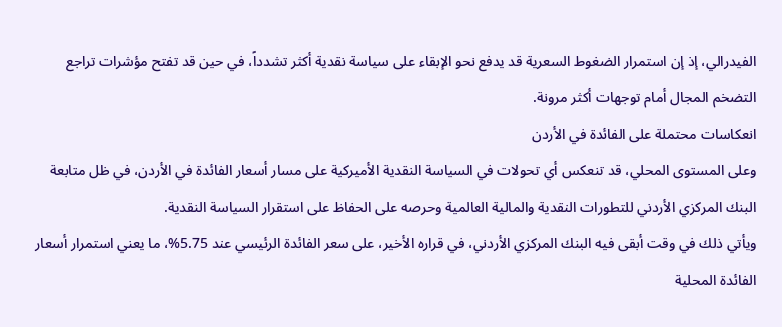الفيدرالي، إذ إن استمرار الضغوط السعرية قد يدفع نحو الإبقاء على سياسة نقدية أكثر تشدداً، في حين قد تفتح مؤشرات تراجع التضخم المجال أمام توجهات أكثر مرونة.
انعكاسات محتملة على الفائدة في الأردن
وعلى المستوى المحلي، قد تنعكس أي تحولات في السياسة النقدية الأميركية على مسار أسعار الفائدة في الأردن، في ظل متابعة البنك المركزي الأردني للتطورات النقدية والمالية العالمية وحرصه على الحفاظ على استقرار السياسة النقدية.
ويأتي ذلك في وقت أبقى فيه البنك المركزي الأردني، في قراره الأخير، على سعر الفائدة الرئيسي عند 5.75%، ما يعني استمرار أسعار الفائدة المحلية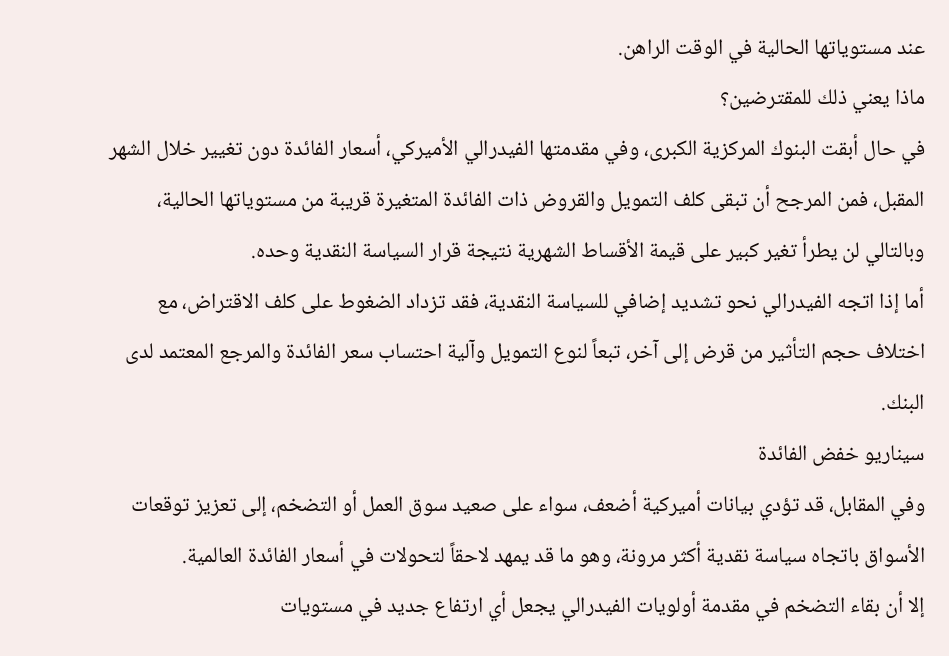عند مستوياتها الحالية في الوقت الراهن.
ماذا يعني ذلك للمقترضين؟
في حال أبقت البنوك المركزية الكبرى، وفي مقدمتها الفيدرالي الأميركي، أسعار الفائدة دون تغيير خلال الشهر المقبل، فمن المرجح أن تبقى كلف التمويل والقروض ذات الفائدة المتغيرة قريبة من مستوياتها الحالية، وبالتالي لن يطرأ تغير كبير على قيمة الأقساط الشهرية نتيجة قرار السياسة النقدية وحده.
أما إذا اتجه الفيدرالي نحو تشديد إضافي للسياسة النقدية، فقد تزداد الضغوط على كلف الاقتراض، مع اختلاف حجم التأثير من قرض إلى آخر، تبعاً لنوع التمويل وآلية احتساب سعر الفائدة والمرجع المعتمد لدى البنك.
سيناريو خفض الفائدة
وفي المقابل، قد تؤدي بيانات أميركية أضعف، سواء على صعيد سوق العمل أو التضخم، إلى تعزيز توقعات الأسواق باتجاه سياسة نقدية أكثر مرونة، وهو ما قد يمهد لاحقاً لتحولات في أسعار الفائدة العالمية.
إلا أن بقاء التضخم في مقدمة أولويات الفيدرالي يجعل أي ارتفاع جديد في مستويات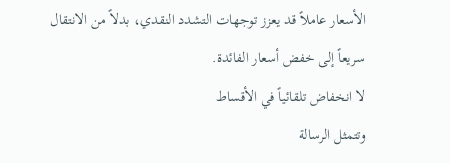الأسعار عاملاً قد يعزز توجهات التشدد النقدي، بدلاً من الانتقال سريعاً إلى خفض أسعار الفائدة.
لا انخفاض تلقائياً في الأقساط
وتتمثل الرسالة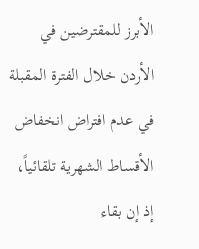الأبرز للمقترضين في الأردن خلال الفترة المقبلة في عدم افتراض انخفاض الأقساط الشهرية تلقائياً، إذ إن بقاء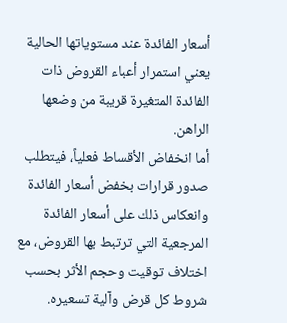أسعار الفائدة عند مستوياتها الحالية يعني استمرار أعباء القروض ذات الفائدة المتغيرة قريبة من وضعها الراهن.
أما انخفاض الأقساط فعلياً، فيتطلب صدور قرارات بخفض أسعار الفائدة وانعكاس ذلك على أسعار الفائدة المرجعية التي ترتبط بها القروض، مع اختلاف توقيت وحجم الأثر بحسب شروط كل قرض وآلية تسعيره.